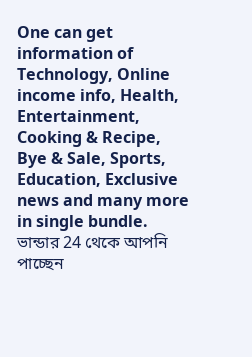One can get information of Technology, Online income info, Health, Entertainment, Cooking & Recipe, Bye & Sale, Sports, Education, Exclusive news and many more in single bundle. ভান্ডার 24 থেকে আপনি পাচ্ছেন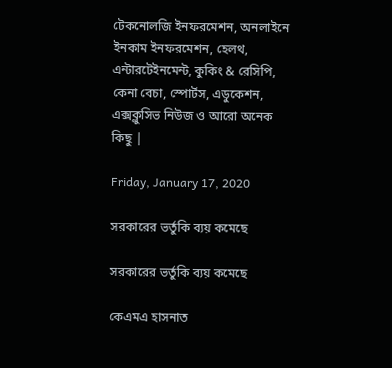টেকনোলজি ইনফরমেশন, অনলাইনে ইনকাম ইনফরমেশন, হেলথ, এন্টারটেইনমেন্ট, কুকিং & রেসিপি, কেনা বেচা, স্পোর্টস, এডুকেশন, এক্সক্লুসিভ নিউজ ও আরো অনেক কিছু |

Friday, January 17, 2020

সরকারের ভর্তুকি ব্যয় কমেছে

সরকারের ভর্তুকি ব্যয় কমেছে

কেএমএ হাসনাত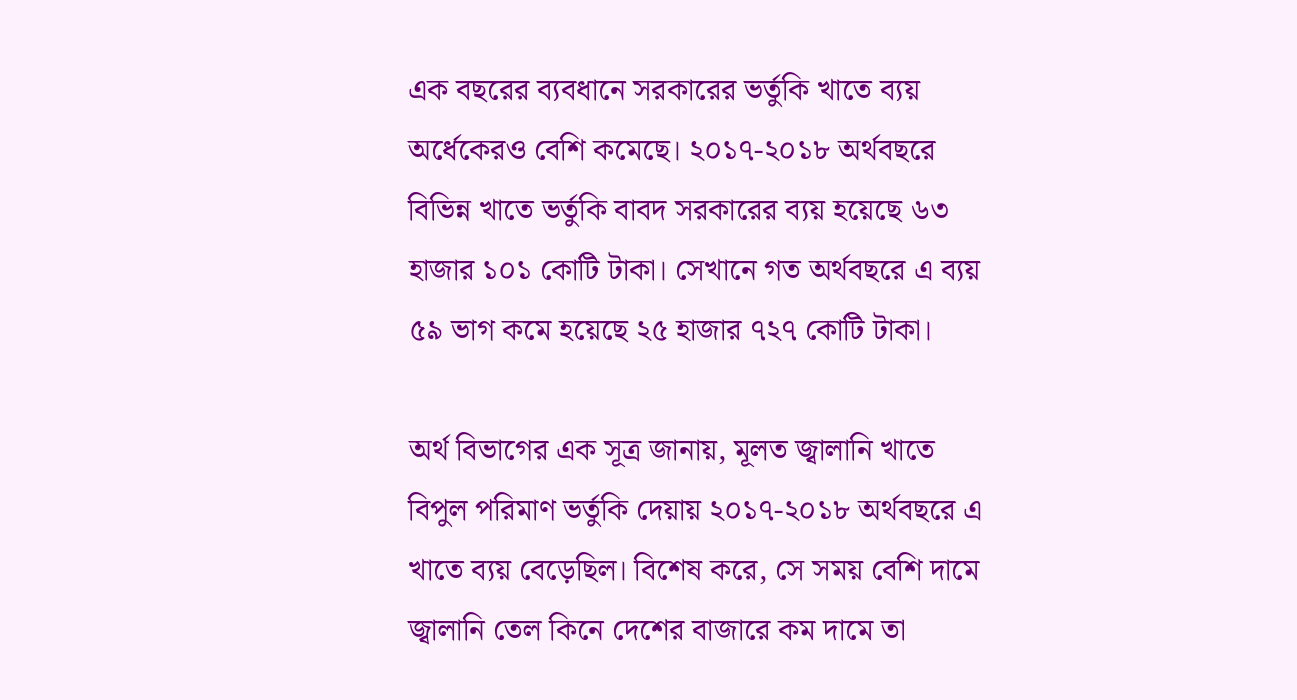এক বছরের ব্যবধানে সরকারের ভর্তুকি খাতে ব্যয় অর্ধেকেরও বেশি কমেছে। ২০১৭-২০১৮ অর্থবছরে বিভিন্ন খাতে ভর্তুকি বাবদ সরকারের ব্যয় হয়েছে ৬৩ হাজার ১০১ কোটি টাকা। সেখানে গত অর্থবছরে এ ব্যয় ৫৯ ভাগ কমে হয়েছে ২৫ হাজার ৭২৭ কোটি টাকা।

অর্থ বিভাগের এক সূত্র জানায়, মূলত জ্বালানি খাতে বিপুল পরিমাণ ভর্তুকি দেয়ায় ২০১৭-২০১৮ অর্থবছরে এ খাতে ব্যয় বেড়েছিল। বিশেষ করে, সে সময় বেশি দামে জ্বালানি তেল কিনে দেশের বাজারে কম দামে তা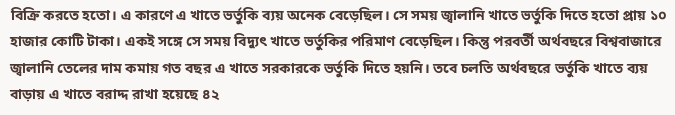বিক্রি করতে হতো। এ কারণে এ খাতে ভর্তুকি ব্যয় অনেক বেড়েছিল। সে সময় জ্বালানি খাতে ভর্তুকি দিতে হতো প্রায় ১০ হাজার কোটি টাকা। একই সঙ্গে সে সময় বিদ্যুৎ খাতে ভর্তুকির পরিমাণ বেড়েছিল। কিন্তু পরবর্তী অর্থবছরে বিশ্ববাজারে জ্বালানি তেলের দাম কমায় গত বছর এ খাতে সরকারকে ভর্তুকি দিতে হয়নি। তবে চলতি অর্থবছরে ভর্তুকি খাতে ব্যয় বাড়ায় এ খাতে বরাদ্দ রাখা হয়েছে ৪২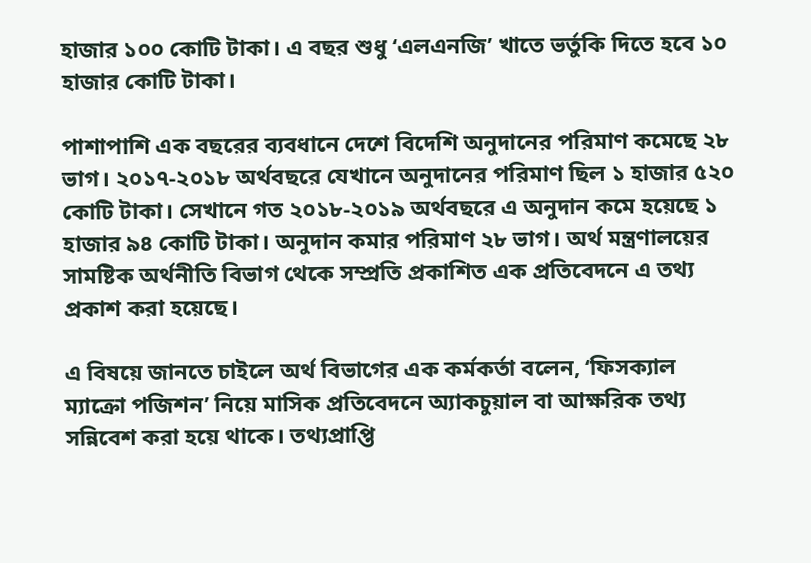হাজার ১০০ কোটি টাকা। এ বছর শুধু ‘এলএনজি’ খাতে ভর্তুকি দিতে হবে ১০ হাজার কোটি টাকা।

পাশাপাশি এক বছরের ব্যবধানে দেশে বিদেশি অনুদানের পরিমাণ কমেছে ২৮ ভাগ। ২০১৭-২০১৮ অর্থবছরে যেখানে অনুদানের পরিমাণ ছিল ১ হাজার ৫২০ কোটি টাকা। সেখানে গত ২০১৮-২০১৯ অর্থবছরে এ অনুদান কমে হয়েছে ১ হাজার ৯৪ কোটি টাকা। অনুদান কমার পরিমাণ ২৮ ভাগ। অর্থ মন্ত্রণালয়ের সামষ্টিক অর্থনীতি বিভাগ থেকে সম্প্রতি প্রকাশিত এক প্রতিবেদনে এ তথ্য প্রকাশ করা হয়েছে।

এ বিষয়ে জানতে চাইলে অর্থ বিভাগের এক কর্মকর্তা বলেন, ‘ফিসক্যাল ম্যাক্রো পজিশন’ নিয়ে মাসিক প্রতিবেদনে অ্যাকচুয়াল বা আক্ষরিক তথ্য সন্নিবেশ করা হয়ে থাকে। তথ্যপ্রাপ্তি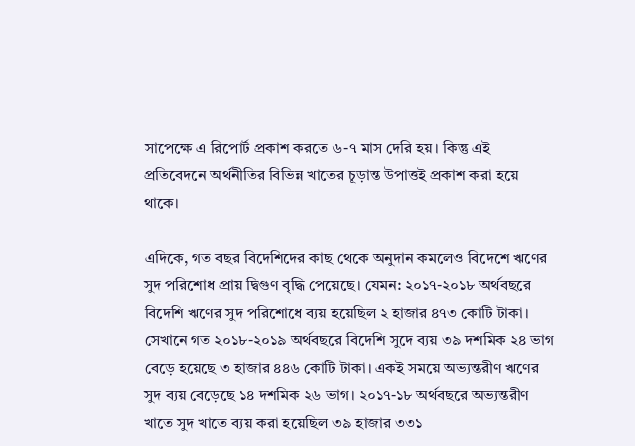সাপেক্ষে এ রিপোর্ট প্রকাশ করতে ৬-৭ মাস দেরি হয়। কিন্তু এই প্রতিবেদনে অর্থনীতির বিভিন্ন খাতের চূড়ান্ত উপাত্তই প্রকাশ করা হয়ে থাকে।

এদিকে, গত বছর বিদেশিদের কাছ থেকে অনুদান কমলেও বিদেশে ঋণের সুদ পরিশোধ প্রায় দ্বিগুণ বৃদ্ধি পেয়েছে। যেমন: ২০১৭-২০১৮ অর্থবছরে বিদেশি ঋণের সুদ পরিশোধে ব্যয় হয়েছিল ২ হাজার ৪৭৩ কোটি টাকা। সেখানে গত ২০১৮-২০১৯ অর্থবছরে বিদেশি সুদে ব্যয় ৩৯ দশমিক ২৪ ভাগ বেড়ে হয়েছে ৩ হাজার ৪৪৬ কোটি টাকা। একই সময়ে অভ্যন্তরীণ ঋণের সুদ ব্যয় বেড়েছে ১৪ দশমিক ২৬ ভাগ। ২০১৭-১৮ অর্থবছরে অভ্যন্তরীণ খাতে সুদ খাতে ব্যয় করা হয়েছিল ৩৯ হাজার ৩৩১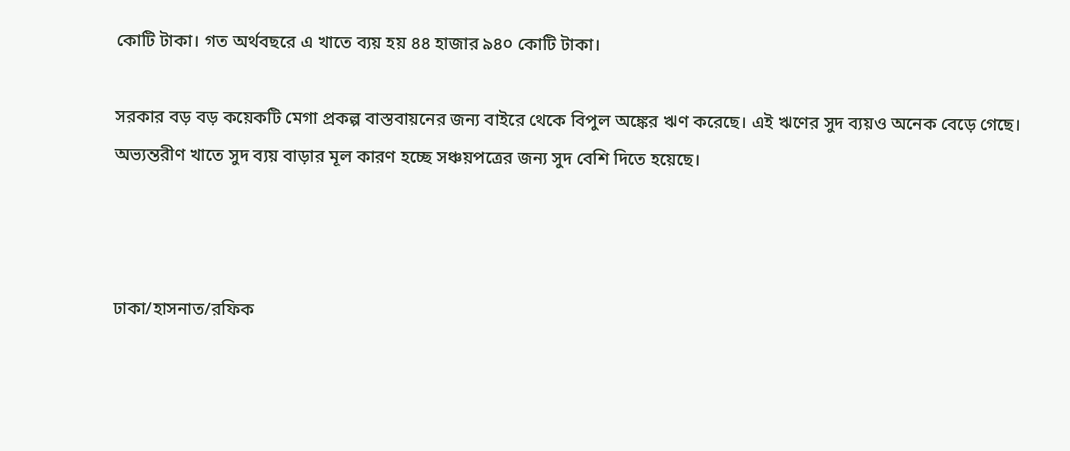কোটি টাকা। গত অর্থবছরে এ খাতে ব্যয় হয় ৪৪ হাজার ৯৪০ কোটি টাকা।

সরকার বড় বড় কয়েকটি মেগা প্রকল্প বাস্তবায়নের জন্য বাইরে থেকে বিপুল অঙ্কের ঋণ করেছে। এই ঋণের সুদ ব্যয়ও অনেক বেড়ে গেছে। অভ্যন্তরীণ খাতে সুদ ব্যয় বাড়ার মূল কারণ হচ্ছে সঞ্চয়পত্রের জন্য সুদ বেশি দিতে হয়েছে।



ঢাকা/হাসনাত/রফিক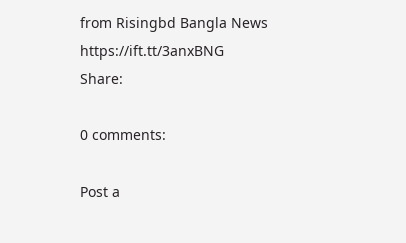from Risingbd Bangla News https://ift.tt/3anxBNG
Share:

0 comments:

Post a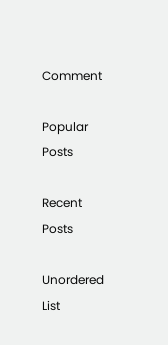Comment

Popular Posts

Recent Posts

Unordered List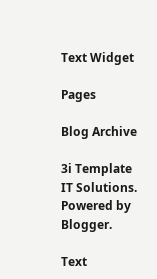Text Widget

Pages

Blog Archive

3i Template IT Solutions. Powered by Blogger.

Text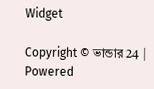Widget

Copyright © ভান্ডার 24 | Powered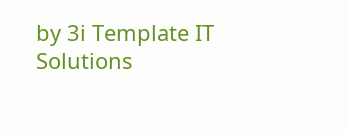by 3i Template IT Solutions